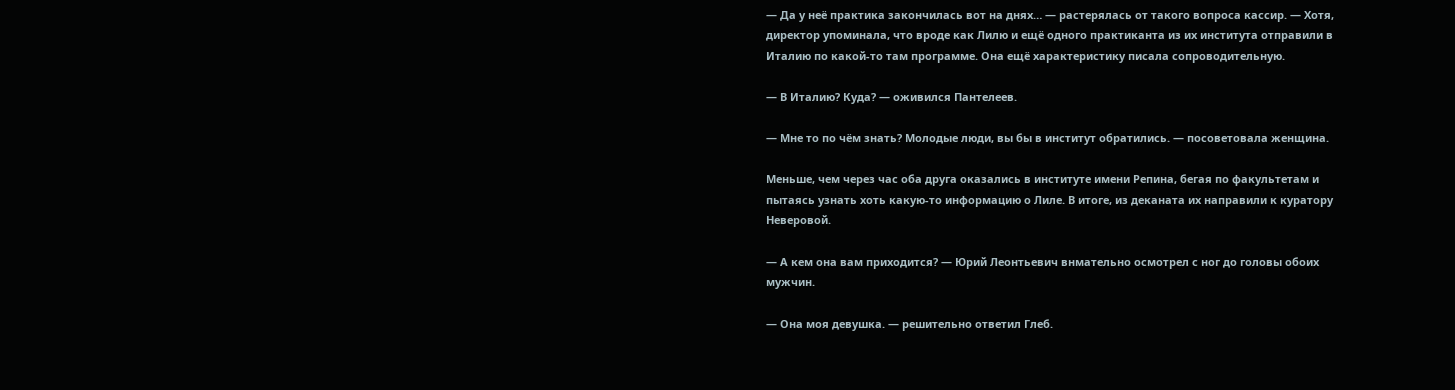— Да у неё практика закончилась вот на днях… — растерялась от такого вопроса кассир. — Хотя, директор упоминала, что вроде как Лилю и ещё одного практиканта из их института отправили в Италию по какой-то там программе. Она ещё характеристику писала сопроводительную.

— В Италию? Куда? — оживился Пантелеев.

— Мне то по чём знать? Молодые люди, вы бы в институт обратились. — посоветовала женщина.

Меньше, чем через час оба друга оказались в институте имени Репина, бегая по факультетам и пытаясь узнать хоть какую-то информацию о Лиле. В итоге, из деканата их направили к куратору Неверовой.

— А кем она вам приходится? — Юрий Леонтьевич внмательно осмотрел с ног до головы обоих мужчин.

— Она моя девушка. — решительно ответил Глеб.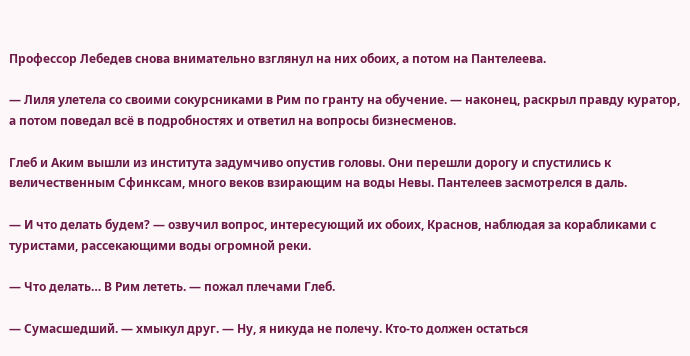Профессор Лебедев снова внимательно взглянул на них обоих, а потом на Пантелеева.

— Лиля улетела со своими сокурсниками в Рим по гранту на обучение. — наконец, раскрыл правду куратор, а потом поведал всё в подробностях и ответил на вопросы бизнесменов.

Глеб и Аким вышли из института задумчиво опустив головы. Они перешли дорогу и спустились к величественным Сфинксам, много веков взирающим на воды Невы. Пантелеев засмотрелся в даль.

— И что делать будем? — озвучил вопрос, интересующий их обоих, Краснов, наблюдая за корабликами с туристами, рассекающими воды огромной реки.

— Что делать… В Рим лететь. — пожал плечами Глеб.

— Сумасшедший. — хмыкул друг. — Ну, я никуда не полечу. Кто-то должен остаться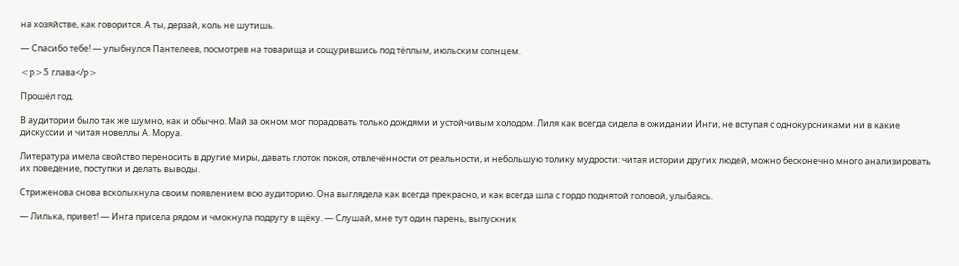на хозяйстве, как говорится. А ты, дерзай, коль не шутишь.

— Спасибо тебе! — улыбнулся Пантелеев, посмотрев на товарища и сощурившись под тёплым, июльским солнцем.

<p>5 глава</p>

Прошёл год.

В аудитории было так же шумно, как и обычно. Май за окном мог порадовать только дождями и устойчивым холодом. Лиля как всегда сидела в ожидании Инги, не вступая с однокурсниками ни в какие дискуссии и читая новеллы А. Моруа.

Литература имела свойство переносить в другие миры, давать глоток покоя, отвлечённости от реальности, и небольшую толику мудрости: читая истории других людей, можно бесконечно много анализировать их поведение, поступки и делать выводы.

Стриженова снова всколыхнула своим появлением всю аудиторию. Она выглядела как всегда прекрасно, и как всегда шла с гордо поднятой головой, улыбаясь.

— Лилька, привет! — Инга присела рядом и чмокнула подругу в щёку. — Слушай, мне тут один парень, выпускник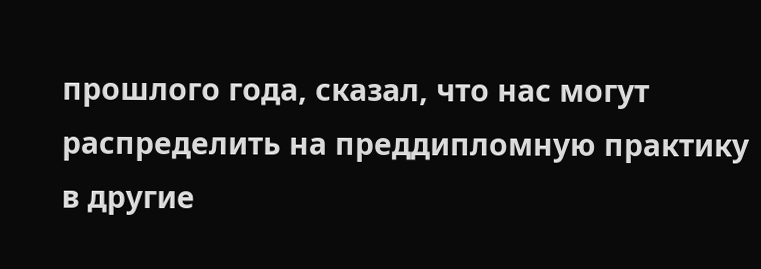прошлого года, сказал, что нас могут распределить на преддипломную практику в другие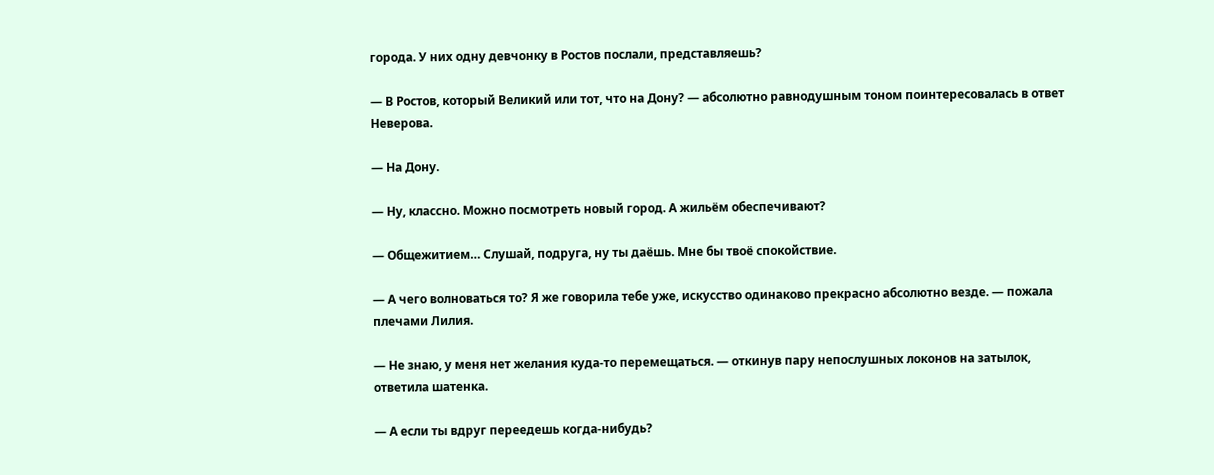города. У них одну девчонку в Ростов послали, представляешь?

— В Ростов, который Великий или тот, что на Дону? — абсолютно равнодушным тоном поинтересовалась в ответ Неверова.

— На Дону.

— Ну, классно. Можно посмотреть новый город. А жильём обеспечивают?

— Общежитием… Слушай, подруга, ну ты даёшь. Мне бы твоё спокойствие.

— А чего волноваться то? Я же говорила тебе уже, искусство одинаково прекрасно абсолютно везде. — пожала плечами Лилия.

— Не знаю, у меня нет желания куда-то перемещаться. — откинув пару непослушных локонов на затылок, ответила шатенка.

— А если ты вдруг переедешь когда-нибудь?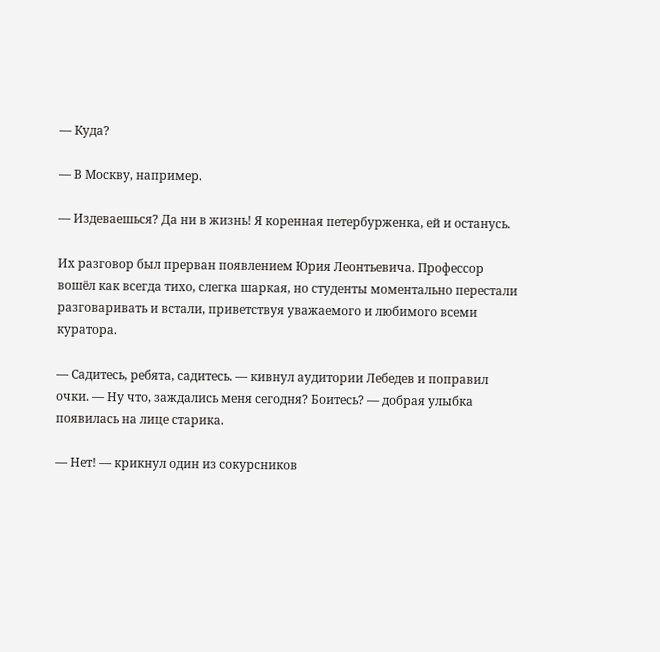— Куда?

— В Москву, например.

— Издеваешься? Да ни в жизнь! Я коренная петербурженка, ей и останусь.

Их разговор был прерван появлением Юрия Леонтьевича. Профессор вошёл как всегда тихо, слегка шаркая, но студенты моментально перестали разговаривать и встали, приветствуя уважаемого и любимого всеми куратора.

— Садитесь, ребята, садитесь. — кивнул аудитории Лебедев и поправил очки. — Ну что, заждались меня сегодня? Боитесь? — добрая улыбка появилась на лице старика.

— Нет! — крикнул один из сокурсников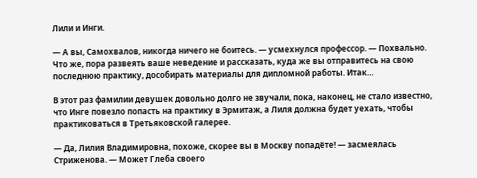Лили и Инги.

— А вы, Самохвалов, никогда ничего не боитесь. — усмехнулся профессор. — Похвально. Что же, пора развеять ваше неведение и рассказать, куда же вы отправитесь на свою последнюю практику, дособирать материалы для дипломной работы. Итак…

В этот раз фамилии девушек довольно долго не звучали, пока, наконец, не стало известно, что Инге повезло попасть на практику в Эрмитаж, а Лиля должна будет уехать, чтобы практиковаться в Третьяковской галерее.

— Да, Лилия Владимировна, похоже, скорее вы в Москву попадёте! — засмеялась Стриженова. — Может Глеба своего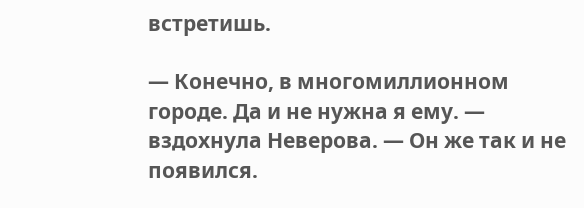встретишь.

— Конечно, в многомиллионном городе. Да и не нужна я ему. — вздохнула Неверова. — Он же так и не появился.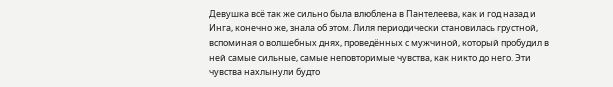Девушка всё так же сильно была влюблена в Пантелеева, как и год назад и Инга, конечно же, знала об этом. Лиля периодически становилась грустной, вспоминая о волшебных днях, проведённых с мужчиной, который пробудил в ней самые сильные, самые неповторимые чувства, как никто до него. Эти чувства нахлынули будто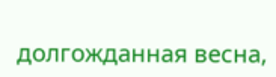долгожданная весна,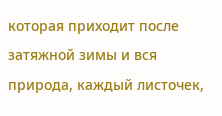которая приходит после затяжной зимы и вся природа, каждый листочек,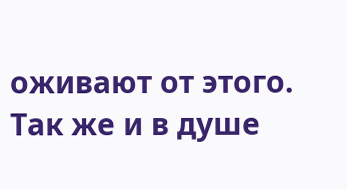оживают от этого. Так же и в душе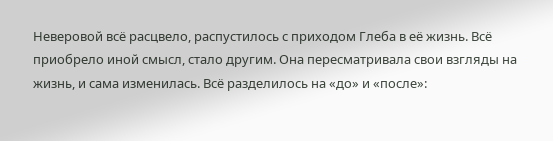Неверовой всё расцвело, распустилось с приходом Глеба в её жизнь. Всё приобрело иной смысл, стало другим. Она пересматривала свои взгляды на жизнь, и сама изменилась. Всё разделилось на «до» и «после»: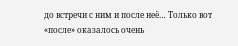до встречи с ним и после неё… Только вот «после» оказалось очень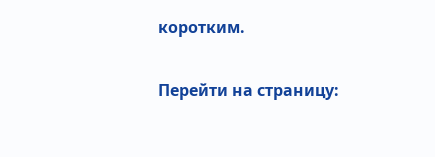коротким.

Перейти на страницу: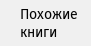Похожие книги